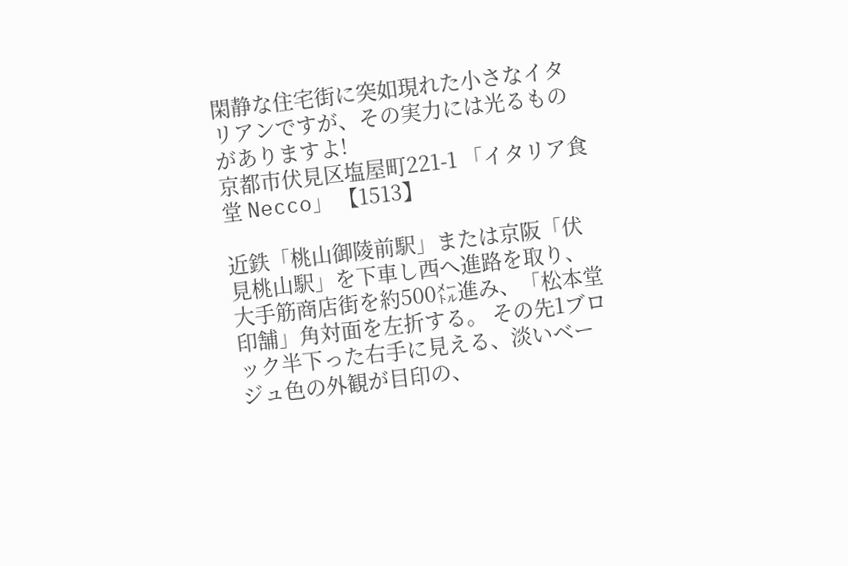閑静な住宅街に突如現れた小さなイタリアンですが、その実力には光るものがありますよ!
京都市伏見区塩屋町221-1 「イタリア食堂 Necco」 【1513】

近鉄「桃山御陵前駅」または京阪「伏見桃山駅」を下車し西へ進路を取り、大手筋商店街を約500㍍進み、「松本堂印舗」角対面を左折する。 その先1ブロック半下った右手に見える、淡いベージュ色の外観が目印の、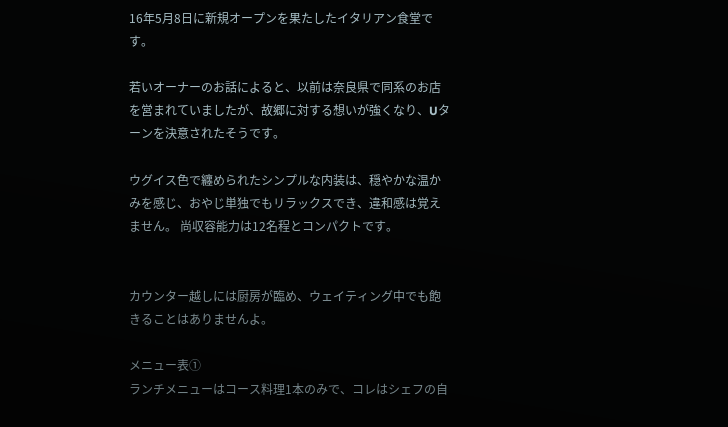16年5月8日に新規オープンを果たしたイタリアン食堂です。

若いオーナーのお話によると、以前は奈良県で同系のお店を営まれていましたが、故郷に対する想いが強くなり、Uターンを決意されたそうです。

ウグイス色で纏められたシンプルな内装は、穏やかな温かみを感じ、おやじ単独でもリラックスでき、違和感は覚えません。 尚収容能力は12名程とコンパクトです。


カウンター越しには厨房が臨め、ウェイティング中でも飽きることはありませんよ。

メニュー表①
ランチメニューはコース料理1本のみで、コレはシェフの自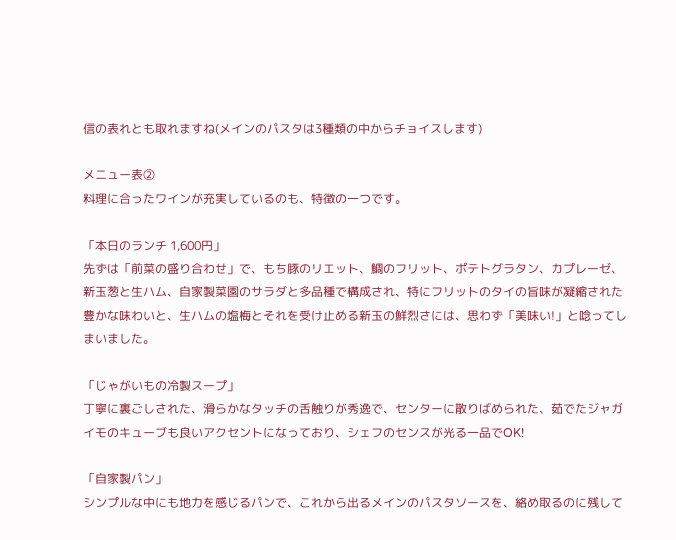信の表れとも取れますね(メインのパスタは3種類の中からチョイスします)

メニュー表②
料理に合ったワインが充実しているのも、特徴の一つです。

「本日のランチ 1,600円」
先ずは「前菜の盛り合わせ」で、もち豚のリエット、鯛のフリット、ポテトグラタン、カプレーゼ、新玉葱と生ハム、自家製菜園のサラダと多品種で構成され、特にフリットのタイの旨味が凝縮された豊かな味わいと、生ハムの塩梅とそれを受け止める新玉の鮮烈さには、思わず「美味い!」と唸ってしまいました。

「じゃがいもの冷製スープ」
丁寧に裏ごしされた、滑らかなタッチの舌触りが秀逸で、センターに散りばめられた、茹でたジャガイモのキューブも良いアクセントになっており、シェフのセンスが光る一品でOK!

「自家製パン」
シンプルな中にも地力を感じるパンで、これから出るメインのパスタソースを、絡め取るのに残して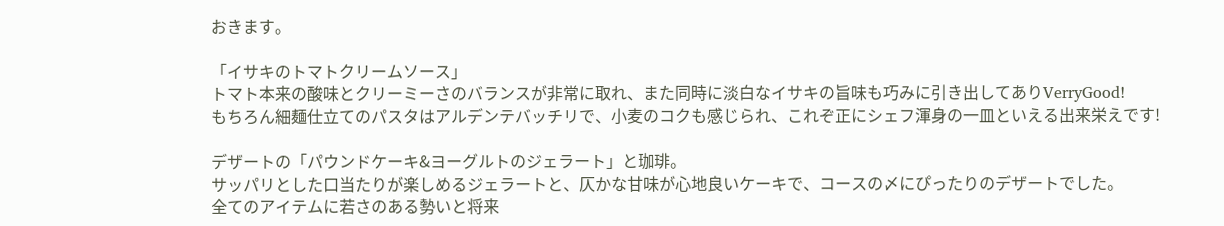おきます。

「イサキのトマトクリームソース」
トマト本来の酸味とクリーミーさのバランスが非常に取れ、また同時に淡白なイサキの旨味も巧みに引き出してありVerryGood!
もちろん細麺仕立てのパスタはアルデンテバッチリで、小麦のコクも感じられ、これぞ正にシェフ渾身の一皿といえる出来栄えです!

デザートの「パウンドケーキ&ヨーグルトのジェラート」と珈琲。
サッパリとした口当たりが楽しめるジェラートと、仄かな甘味が心地良いケーキで、コースの〆にぴったりのデザートでした。
全てのアイテムに若さのある勢いと将来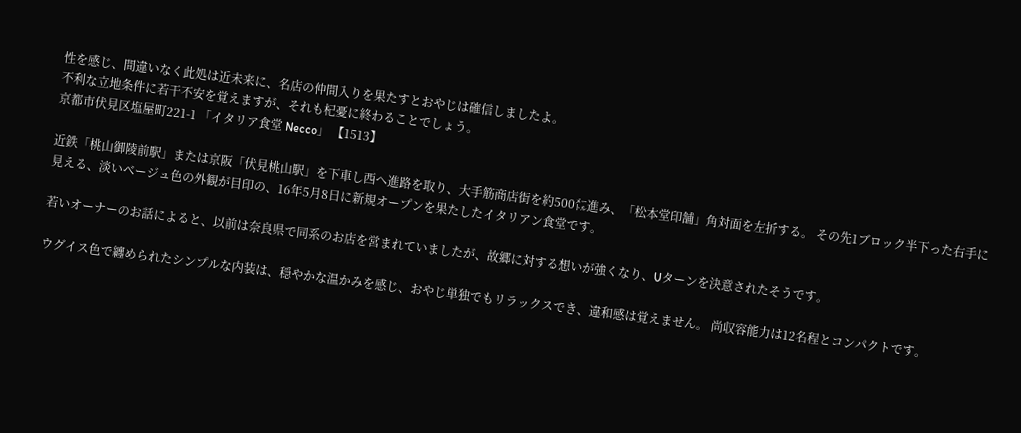性を感じ、間違いなく此処は近未来に、名店の仲間入りを果たすとおやじは確信しましたよ。
不利な立地条件に若干不安を覚えますが、それも杞憂に終わることでしょう。
京都市伏見区塩屋町221-1 「イタリア食堂 Necco」 【1513】

近鉄「桃山御陵前駅」または京阪「伏見桃山駅」を下車し西へ進路を取り、大手筋商店街を約500㍍進み、「松本堂印舗」角対面を左折する。 その先1ブロック半下った右手に見える、淡いベージュ色の外観が目印の、16年5月8日に新規オープンを果たしたイタリアン食堂です。

若いオーナーのお話によると、以前は奈良県で同系のお店を営まれていましたが、故郷に対する想いが強くなり、Uターンを決意されたそうです。

ウグイス色で纏められたシンプルな内装は、穏やかな温かみを感じ、おやじ単独でもリラックスでき、違和感は覚えません。 尚収容能力は12名程とコンパクトです。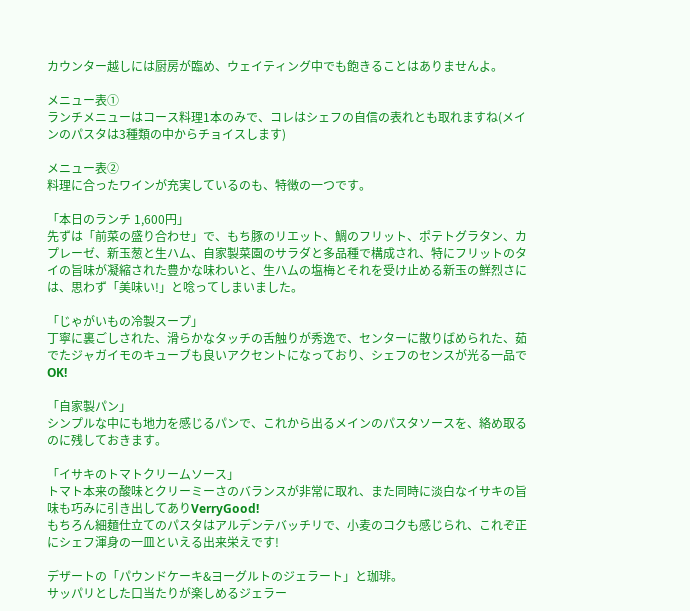カウンター越しには厨房が臨め、ウェイティング中でも飽きることはありませんよ。

メニュー表①
ランチメニューはコース料理1本のみで、コレはシェフの自信の表れとも取れますね(メインのパスタは3種類の中からチョイスします)

メニュー表②
料理に合ったワインが充実しているのも、特徴の一つです。

「本日のランチ 1,600円」
先ずは「前菜の盛り合わせ」で、もち豚のリエット、鯛のフリット、ポテトグラタン、カプレーゼ、新玉葱と生ハム、自家製菜園のサラダと多品種で構成され、特にフリットのタイの旨味が凝縮された豊かな味わいと、生ハムの塩梅とそれを受け止める新玉の鮮烈さには、思わず「美味い!」と唸ってしまいました。

「じゃがいもの冷製スープ」
丁寧に裏ごしされた、滑らかなタッチの舌触りが秀逸で、センターに散りばめられた、茹でたジャガイモのキューブも良いアクセントになっており、シェフのセンスが光る一品でOK!

「自家製パン」
シンプルな中にも地力を感じるパンで、これから出るメインのパスタソースを、絡め取るのに残しておきます。

「イサキのトマトクリームソース」
トマト本来の酸味とクリーミーさのバランスが非常に取れ、また同時に淡白なイサキの旨味も巧みに引き出してありVerryGood!
もちろん細麺仕立てのパスタはアルデンテバッチリで、小麦のコクも感じられ、これぞ正にシェフ渾身の一皿といえる出来栄えです!

デザートの「パウンドケーキ&ヨーグルトのジェラート」と珈琲。
サッパリとした口当たりが楽しめるジェラー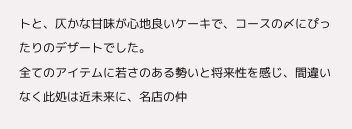トと、仄かな甘味が心地良いケーキで、コースの〆にぴったりのデザートでした。
全てのアイテムに若さのある勢いと将来性を感じ、間違いなく此処は近未来に、名店の仲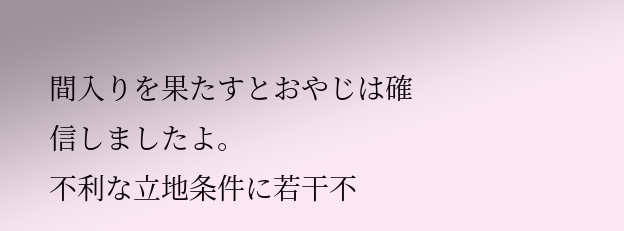間入りを果たすとおやじは確信しましたよ。
不利な立地条件に若干不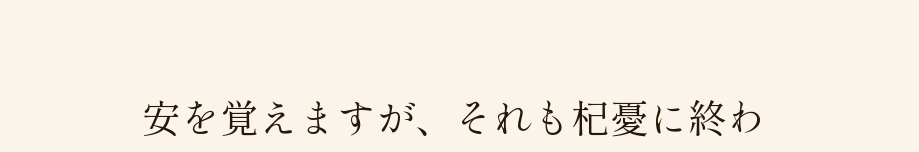安を覚えますが、それも杞憂に終わ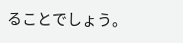ることでしょう。